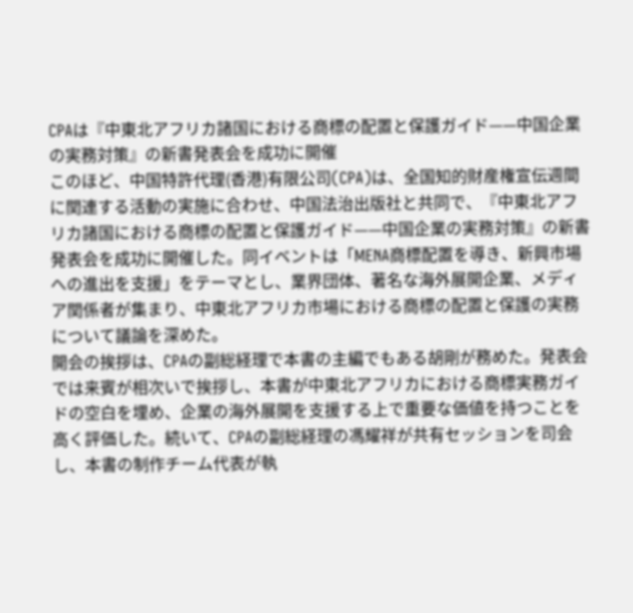CPAは『中東北アフリカ諸国における商標の配置と保護ガイド——中国企業の実務対策』の新書発表会を成功に開催
このほど、中国特許代理(香港)有限公司(CPA)は、全国知的財産権宣伝週間に関連する活動の実施に合わせ、中国法治出版社と共同で、『中東北アフリカ諸国における商標の配置と保護ガイド——中国企業の実務対策』の新書発表会を成功に開催した。同イベントは「MENA商標配置を導き、新興市場への進出を支援」をテーマとし、業界団体、著名な海外展開企業、メディア関係者が集まり、中東北アフリカ市場における商標の配置と保護の実務について議論を深めた。
開会の挨拶は、CPAの副総経理で本書の主編でもある胡剛が務めた。発表会では来賓が相次いで挨拶し、本書が中東北アフリカにおける商標実務ガイドの空白を埋め、企業の海外展開を支援する上で重要な価値を持つことを高く評価した。続いて、CPAの副総経理の馮耀祥が共有セッションを司会し、本書の制作チーム代表が執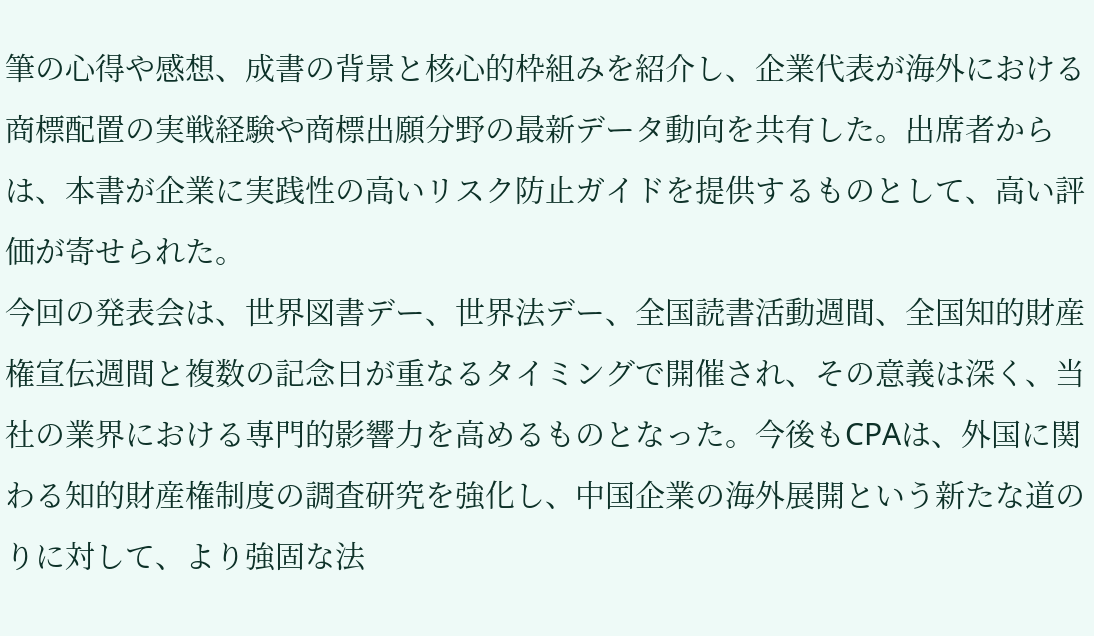筆の心得や感想、成書の背景と核心的枠組みを紹介し、企業代表が海外における商標配置の実戦経験や商標出願分野の最新データ動向を共有した。出席者からは、本書が企業に実践性の高いリスク防止ガイドを提供するものとして、高い評価が寄せられた。
今回の発表会は、世界図書デー、世界法デー、全国読書活動週間、全国知的財産権宣伝週間と複数の記念日が重なるタイミングで開催され、その意義は深く、当社の業界における専門的影響力を高めるものとなった。今後もCPAは、外国に関わる知的財産権制度の調査研究を強化し、中国企業の海外展開という新たな道のりに対して、より強固な法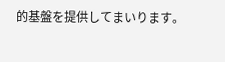的基盤を提供してまいります。